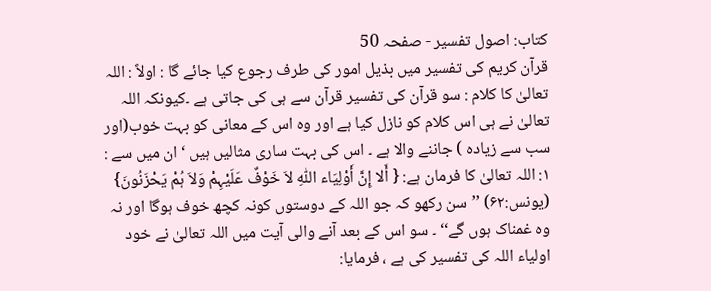کتاب: اصول تفسیر - صفحہ 50
قرآن کریم کی تفسیر میں بذیل امور کی طرف رجوع کیا جائے گا : اولاً : اللہ تعالیٰ کا کلام : سو قرآن کی تفسیر قرآن سے ہی کی جاتی ہے ۔کیونکہ اللہ تعالیٰ نے ہی اس کلام کو نازل کیا ہے اور وہ اس کے معانی کو بہت خوب(اور سب سے زیادہ ) جاننے والا ہے ۔ اس کی بہت ساری مثالیں ہیں ‘ ان میں سے : ۱: اللہ تعالیٰ کا فرمان ہے: { أَلا إِنَّ أَوْلِیَاء اللّٰهِ لاَ خَوْفٌ عَلَیْہِمْ وَلاَ ہُمْ یَحْزَنُونَ} (یونس:۶۲) ’’سن رکھو کہ جو اللہ کے دوستوں کونہ کچھ خوف ہوگا اور نہ وہ غمناک ہوں گے‘‘ ۔ سو اس کے بعد آنے والی آیت میں اللہ تعالیٰ نے خود اولیاء اللہ کی تفسیر کی ہے ، فرمایا: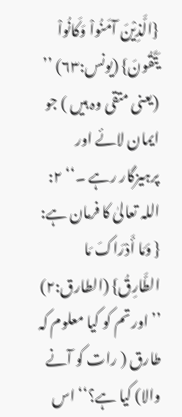{الَّذِیْنَ آمَنُواْ وَکَانُواْ یَتَّقُونَ} (یونس:۶۳) ’’ (یعنی متقی وہ ہیں ) جو ایمان لائے اور پرہیزگار رہے ۔‘‘ ۲: اللہ تعالیٰ کا فرمان ہے: { وَمَا أَدْرَاکَ مَا الطَّارِقُ} (الطارق:۲) ’’اور تم کو کیا معلوم کہ طارق ( رات کو آنے والا) کیا ہے؟‘‘ اس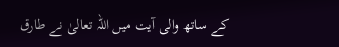کے ساتھ والی آیت میں اللہ تعالیٰ نے طارق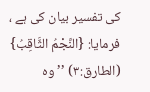کی تفسیر بیان کی ہے ، فرمایا: {النَّجْمُ الثَّاقِبُ} (الطارق:۳) ’’ وہ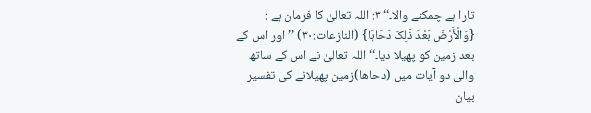تارا ہے چمکنے والا۔‘‘ ۳: اللہ تعالیٰ کا فرمان ہے : {وَالْأَرْضَ بَعْدَ ذَلِکَ دَحَاہَا} (النازعات:۳۰) ’’ اور اس کے بعد زمین کو پھیلا دیا۔‘‘ اللہ تعالیٰ نے اس کے ساتھ والی دو آیات میں (دحاھا)زمین پھیلانے کی تفسیر بیان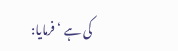کی ہے ‘ فرمایا: